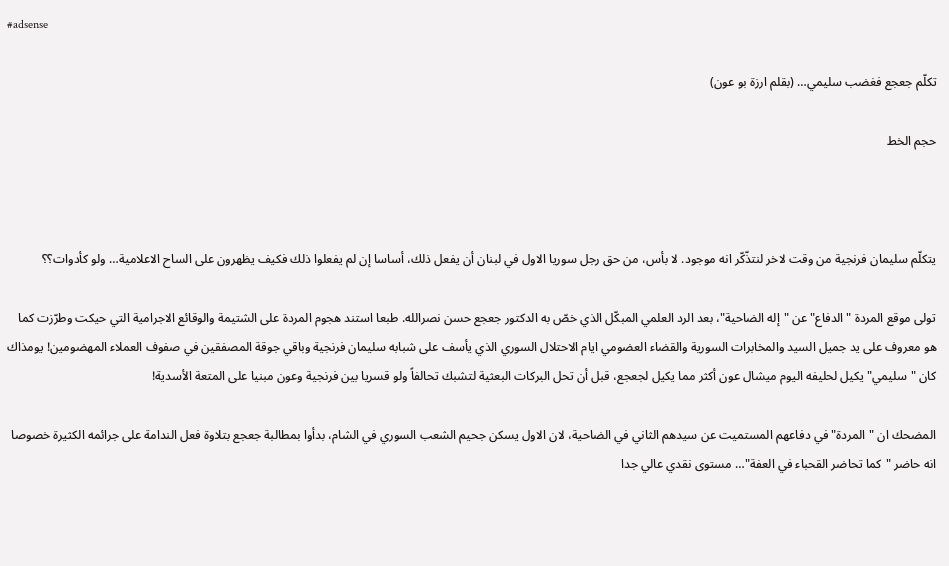#adsense

تكلّم جعجع فغضب سليمي… (بقلم ارزة بو عون)

حجم الخط



يتكلّم سليمان فرنجية من وقت لاخر لنتذّكّر انه موجود. لا بأس، من حق رجل سوريا الاول في لبنان أن يفعل ذلك، أساسا إن لم يفعلوا ذلك فكيف يظهرون على الساح الاعلامية… ولو كأدوات؟؟

تولى موقع المردة "الدفاع" عن "إله الضاحية"، بعد الرد العلمي المبكّل الذي خصّ به الدكتور جعجع حسن نصرالله. طبعا استند هجوم المردة على الشتيمة والوقائع الاجرامية التي حيكت وطرّزت كما هو معروف على يد جميل السيد والمخابرات السورية والقضاء العضومي ايام الاحتلال السوري الذي يأسف على شبابه سليمان فرنجية وباقي جوقة المصفقين في صفوف العملاء المهضومين! يومذاك كان "سليمي" يكيل لحليفه اليوم ميشال عون أكثر مما يكيل لجعجع، قبل أن تحل البركات البعثية لتشبك تحالفاً ولو قسريا بين فرنجية وعون مبنيا على المتعة الأسدية!

المضحك ان "المردة" في دفاعهم المستميت عن سيدهم الثاني في الضاحية، لان الاول يسكن جحيم الشعب السوري في الشام، بدأوا بمطالبة جعجع بتلاوة فعل الندامة على جرائمه الكثيرة خصوصا انه حاضر "كما تحاضر القحباء في العفة"… مستوى نقدي عالي جدا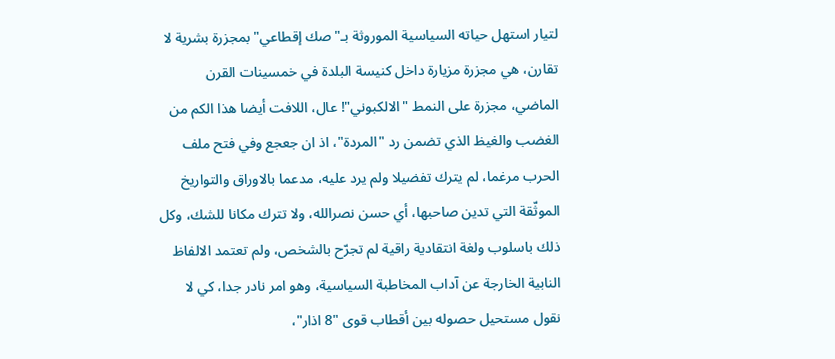لتيار استهل حياته السياسية الموروثة بـ"صك إقطاعي" بمجزرة بشرية لا تقارن، هي مجزرة مزيارة داخل كنيسة البلدة في خمسينات القرن الماضي، مجزرة على النمط "الالكبوني"! عال، اللافت أيضا هذا الكم من الغضب والغيظ الذي تضمن رد "المردة"، اذ ان جعجع وفي فتح ملف الحرب مرغما، لم يترك تفضيلا ولم يرد عليه، مدعما بالاوراق والتواريخ الموثّقة التي تدين صاحبها، أي حسن نصرالله، ولا تترك مكانا للشك، وكل ذلك باسلوب ولغة انتقادية راقية لم تجرّح بالشخص، ولم تعتمد الالفاظ النابية الخارجة عن آداب المخاطبة السياسية، وهو امر نادر جدا، كي لا نقول مستحيل حصوله بين أقطاب قوى "8 اذار"،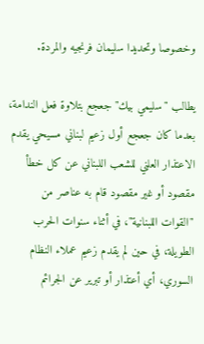وخصوصا وتحديدا سليمان فرنجيه والمردة.

يطالب "سليمي بيك" جعجع بتلاوة فعل الندامة، بعدما كان جعجع أول زعيم لبناني مسيحي يقدم الاعتذار العلني للشعب اللبناني عن كل خطأ مقصود أو غير مقصود قام به عناصر من "القوات اللبنانية"، في أثناء سنوات الحرب الطويلة، في حين لم يقدم زعيم عملاء النظام السوري، أي أعتذار أو تبرير عن الجرائم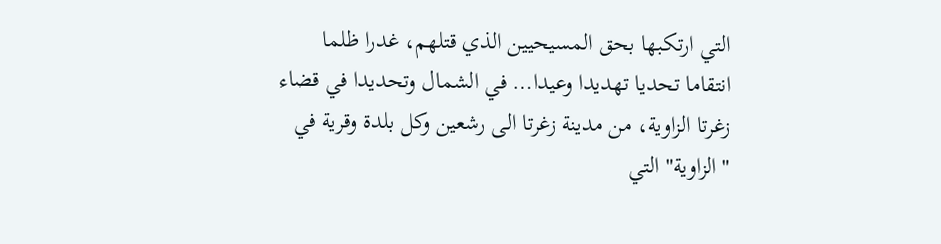التي ارتكبها بحق المسيحيين الذي قتلهم، غدرا ظلما انتقاما تحديا تهديدا وعيدا… في الشمال وتحديدا في قضاء زغرتا الزاوية، من مدينة زغرتا الى رشعين وكل بلدة وقرية في "الزاوية" التي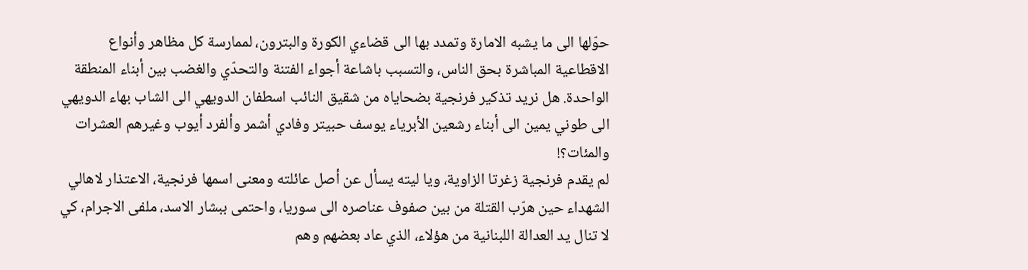حوّلها الى ما يشبه الامارة وتمدد بها الى قضاءي الكورة والبترون، لممارسة كل مظاهر وأنواع الاقطاعية المباشرة بحق الناس، والتسبب باشاعة أجواء الفتنة والتحدّي والغضب بين أبناء المنطقة الواحدة. هل نريد تذكير فرنجية بضحاياه من شقيق النائب اسطفان الدويهي الى الشاب بهاء الدويهي الى طوني يمين الى أبناء رشعين الأبرياء يوسف حبيتر وفادي أشمر وألفرد أيوب وغيرهم العشرات والمئات؟!
لم يقدم فرنجية زغرتا الزاوية، ويا ليته يسأل عن أصل عائلته ومعنى اسمها فرنجية، الاعتذار لاهالي الشهداء حين هرّب القتلة من بين صفوف عناصره الى سوريا، واحتمى ببشار الاسد، ملفى الاجرام، كي لا تنال يد العدالة اللبنانية من هؤلاء، الذي عاد بعضهم وهم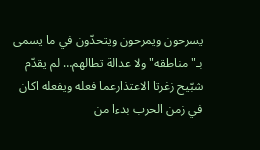يسرحون ويمرحون ويتحدّون في ما يسمى بـ"مناطقه" ولا عدالة تطالهم… لم يقدّم شبّيح زغرتا الاعتذارعما فعله ويفعله اكان في زمن الحرب بدءا من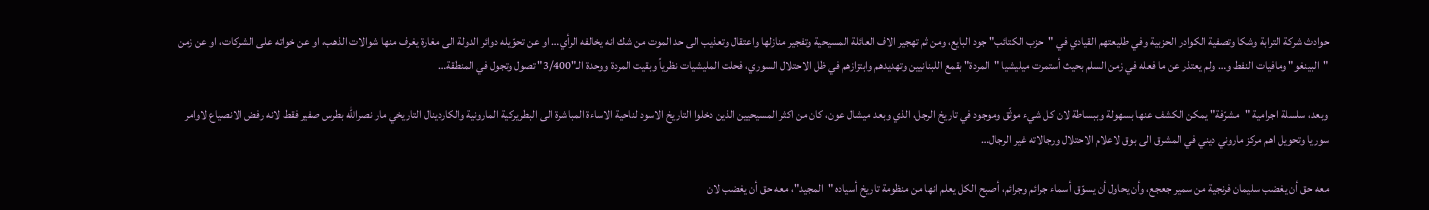حوادث شركة الترابة وشكا وتصفية الكوادر الحزبية وفي طليعتهم القيادي في "حزب الكتائب" جود البايع، ومن ثم تهجير الاف العائلة المسيحية وتفجير منازلها واعتقال وتعذيب الى حد الموت من شك انه يخالفه الرأي… او عن تحوّيله دوائر الدولة الى مغارة يغرف منها شوالات الذهب، او عن خواته على الشركات، او عن زمن "البينغو" ومافيات النفط و… ولم يعتذر عن ما فعله في زمن السلم بحيث أستمرت ميليشيا "المردة" بقمع اللبنانيين وتهديدهم وابتزازهم في ظل الاحتلال السوري، فحلت المليشيات نظرياً وبقيت المردة ووحدة الـ"3/400" تصول وتجول في المنطقة…

وبعد، سلسلة اجرامية "مشرّفة" يمكن الكشف عنها بسهولة وببساطة لان كل شيء موثّق وموجود في تاريخ الرجل، الذي وبعد ميشال عون، كان من اكثر المسيحيين الذين دخلوا التاريخ الاسود لناحية الاساءة المباشرة الى البطريركية المارونية والكاردينال التاريخي مار نصرالله بطرس صفير فقط لانه رفض الانصياع لاوامر سوريا وتحويل اهم مركز ماروني ديني في المشرق الى بوق لاعلام الاحتلال ورجالاته غير الرجال…

معه حق أن يغضب سليمان فرنجية من سمير جعجع، وأن يحاول أن يسوّق أسماء جرائم وجرائم، أصبح الكل يعلم انها من منظومة تاريخ أسياده "المجيد"، معه حق أن يغضب لان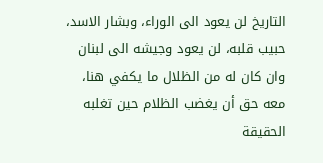التاريخ لن يعود الى الوراء، وبشار الاسد، حبيب قلبه، لن يعود وجيشه الى لبنان وان كان له من الظلال ما يكفي هنا، معه حق أن يغضب الظلام حين تغلبه الحقيقة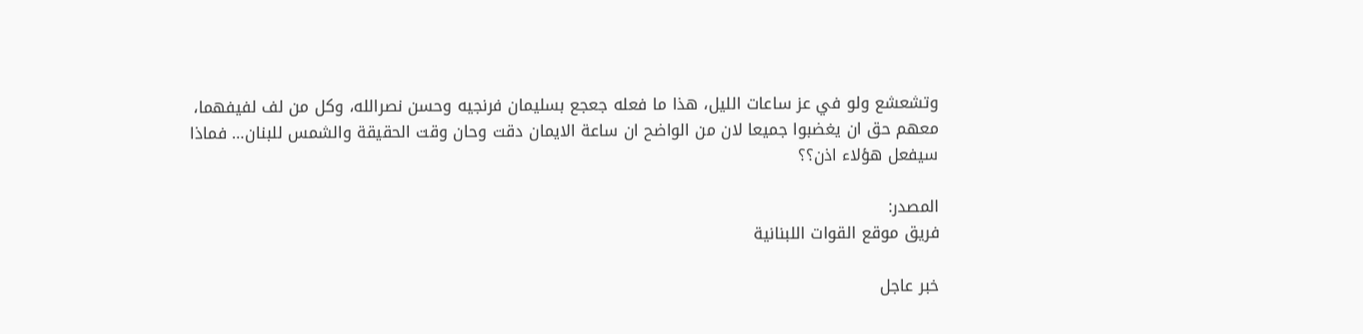وتشعشع ولو في عز ساعات الليل، هذا ما فعله جعجع بسليمان فرنجيه وحسن نصرالله، وكل من لف لفيفهما، معهم حق ان يغضبوا جميعا لان من الواضح ان ساعة الايمان دقت وحان وقت الحقيقة والشمس للبنان… فماذا سيفعل هؤلاء اذن؟؟

المصدر:
فريق موقع القوات اللبنانية

خبر عاجل